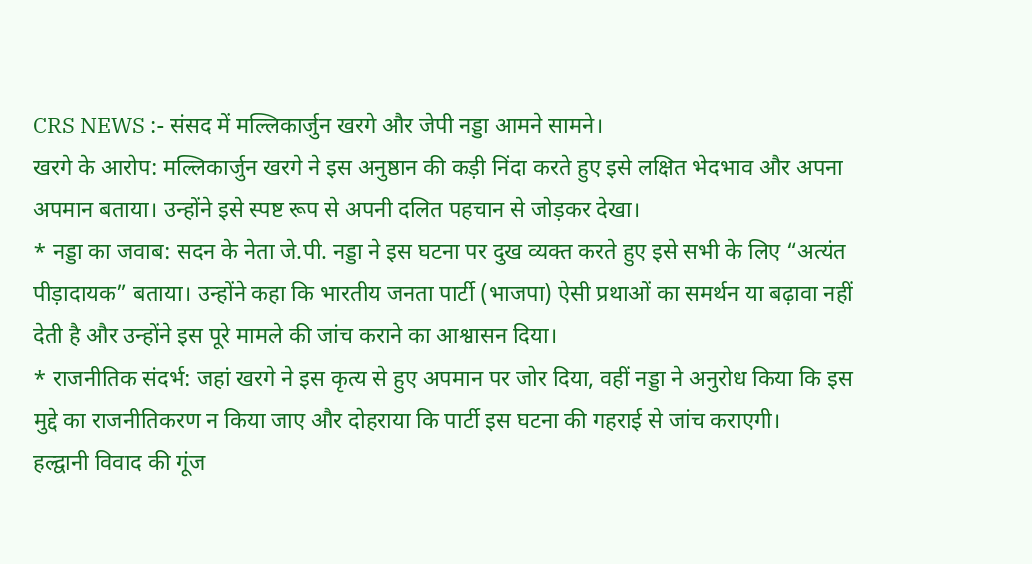CRS NEWS :- संसद में मल्लिकार्जुन खरगे और जेपी नड्डा आमने सामने।
खरगे के आरोप: मल्लिकार्जुन खरगे ने इस अनुष्ठान की कड़ी निंदा करते हुए इसे लक्षित भेदभाव और अपना अपमान बताया। उन्होंने इसे स्पष्ट रूप से अपनी दलित पहचान से जोड़कर देखा।
* नड्डा का जवाब: सदन के नेता जे.पी. नड्डा ने इस घटना पर दुख व्यक्त करते हुए इसे सभी के लिए “अत्यंत पीड़ादायक” बताया। उन्होंने कहा कि भारतीय जनता पार्टी (भाजपा) ऐसी प्रथाओं का समर्थन या बढ़ावा नहीं देती है और उन्होंने इस पूरे मामले की जांच कराने का आश्वासन दिया।
* राजनीतिक संदर्भ: जहां खरगे ने इस कृत्य से हुए अपमान पर जोर दिया, वहीं नड्डा ने अनुरोध किया कि इस मुद्दे का राजनीतिकरण न किया जाए और दोहराया कि पार्टी इस घटना की गहराई से जांच कराएगी।
हल्द्वानी विवाद की गूंज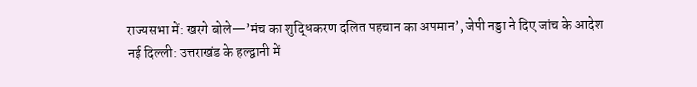राज्यसभा में: खरगे बोले—’मंच का शुद्धिकरण दलित पहचान का अपमान’, जेपी नड्डा ने दिए जांच के आदेश
नई दिल्ली: उत्तराखंड के हल्द्वानी में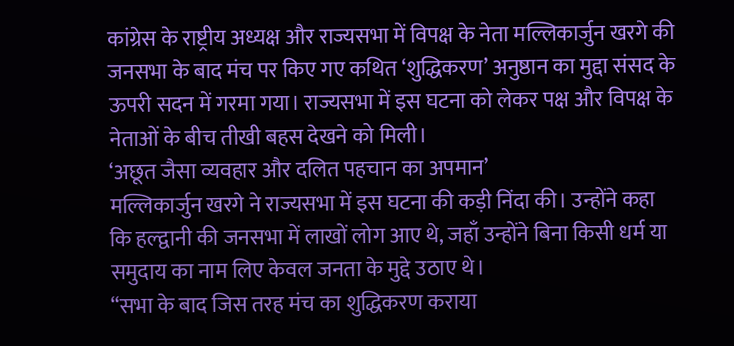कांग्रेस के राष्ट्रीय अध्यक्ष और राज्यसभा में विपक्ष के नेता मल्लिकार्जुन खरगे की जनसभा के बाद मंच पर किए गए कथित ‘शुद्धिकरण’ अनुष्ठान का मुद्दा संसद के ऊपरी सदन में गरमा गया। राज्यसभा में इस घटना को लेकर पक्ष और विपक्ष के नेताओं के बीच तीखी बहस देखने को मिली।
‘अछूत जैसा व्यवहार और दलित पहचान का अपमान’
मल्लिकार्जुन खरगे ने राज्यसभा में इस घटना की कड़ी निंदा की। उन्होंने कहा कि हल्द्वानी की जनसभा में लाखों लोग आए थे, जहाँ उन्होंने बिना किसी धर्म या समुदाय का नाम लिए केवल जनता के मुद्दे उठाए थे।
“सभा के बाद जिस तरह मंच का शुद्धिकरण कराया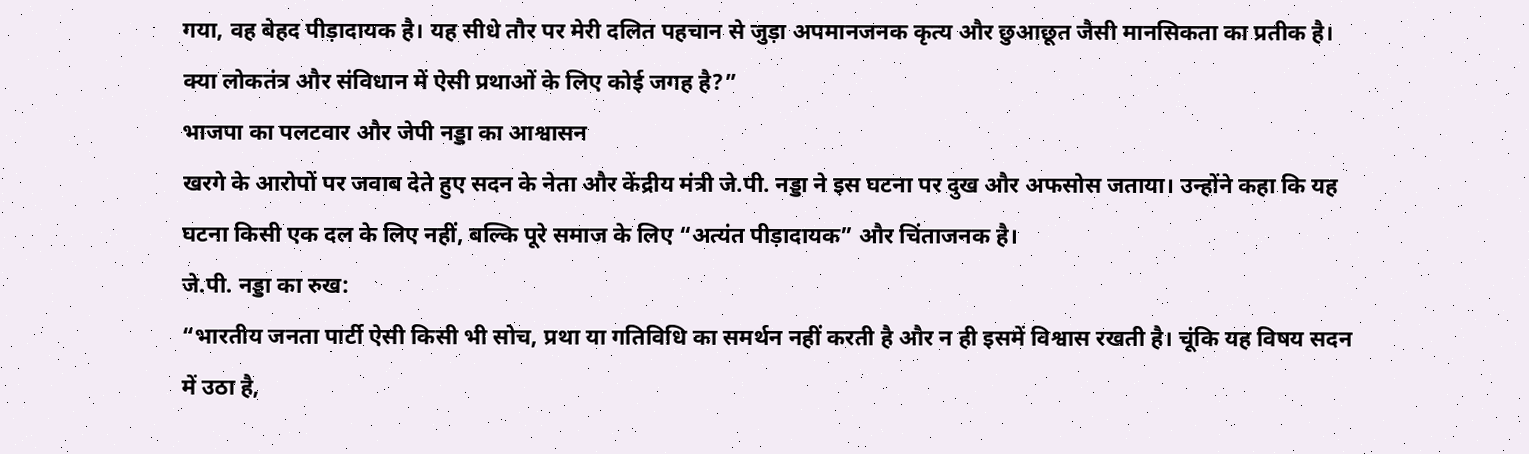गया, वह बेहद पीड़ादायक है। यह सीधे तौर पर मेरी दलित पहचान से जुड़ा अपमानजनक कृत्य और छुआछूत जैसी मानसिकता का प्रतीक है। क्या लोकतंत्र और संविधान में ऐसी प्रथाओं के लिए कोई जगह है?”
भाजपा का पलटवार और जेपी नड्डा का आश्वासन
खरगे के आरोपों पर जवाब देते हुए सदन के नेता और केंद्रीय मंत्री जे.पी. नड्डा ने इस घटना पर दुख और अफसोस जताया। उन्होंने कहा कि यह घटना किसी एक दल के लिए नहीं, बल्कि पूरे समाज के लिए “अत्यंत पीड़ादायक” और चिंताजनक है।
जे.पी. नड्डा का रुख:
“भारतीय जनता पार्टी ऐसी किसी भी सोच, प्रथा या गतिविधि का समर्थन नहीं करती है और न ही इसमें विश्वास रखती है। चूंकि यह विषय सदन में उठा है,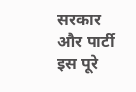सरकार और पार्टी इस पूरे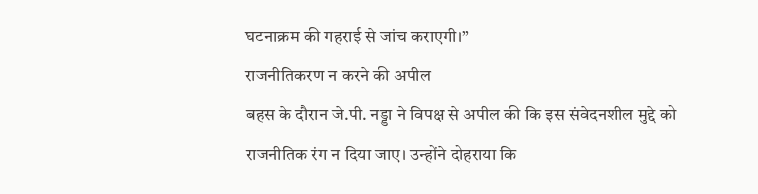घटनाक्रम की गहराई से जांच कराएगी।”
राजनीतिकरण न करने की अपील
बहस के दौरान जे.पी. नड्डा ने विपक्ष से अपील की कि इस संवेदनशील मुद्दे को राजनीतिक रंग न दिया जाए। उन्होंने दोहराया कि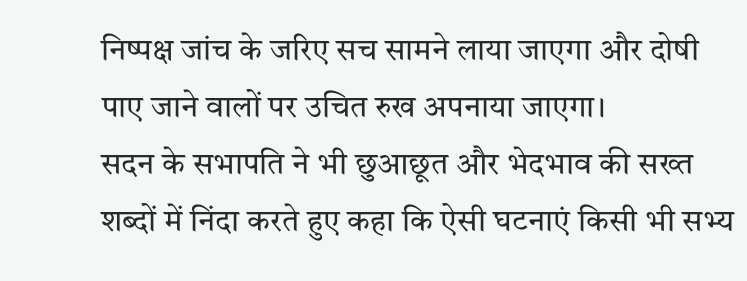निष्पक्ष जांच के जरिए सच सामने लाया जाएगा और दोषी पाए जाने वालों पर उचित रुख अपनाया जाएगा।
सदन के सभापति ने भी छुआछूत और भेदभाव की सख्त शब्दों में निंदा करते हुए कहा कि ऐसी घटनाएं किसी भी सभ्य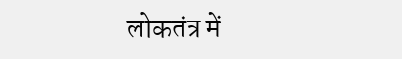लोकतंत्र में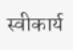स्वीकार्य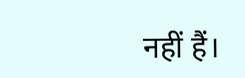नहीं हैं।